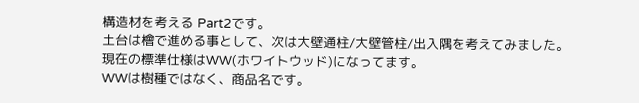構造材を考える Part2です。
土台は檜で進める事として、次は大壁通柱/大壁管柱/出入隅を考えてみました。
現在の標準仕様はWW(ホワイトウッド)になってます。
WWは樹種ではなく、商品名です。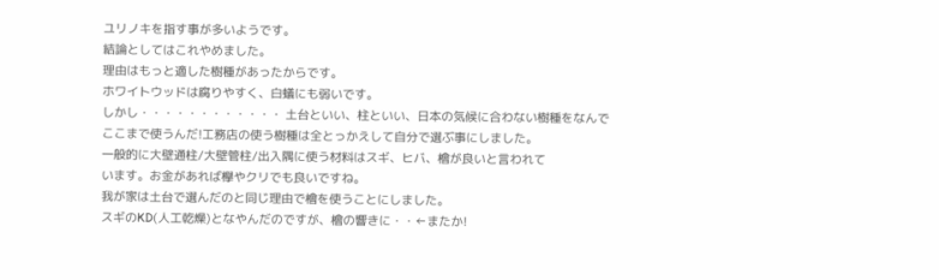ユリノキを指す事が多いようです。
結論としてはこれやめました。
理由はもっと適した樹種があったからです。
ホワイトウッドは腐りやすく、白蟻にも弱いです。
しかし・・・・・・・・・・・・ 土台といい、柱といい、日本の気候に合わない樹種をなんで
ここまで使うんだ!工務店の使う樹種は全とっかえして自分で選ぶ事にしました。
一般的に大壁通柱/大壁管柱/出入隅に使う材料はスギ、ヒバ、檜が良いと言われて
います。お金があれば欅やクリでも良いですね。
我が家は土台で選んだのと同じ理由で檜を使うことにしました。
スギのKD(人工乾燥)となやんだのですが、檜の響きに・・←またか!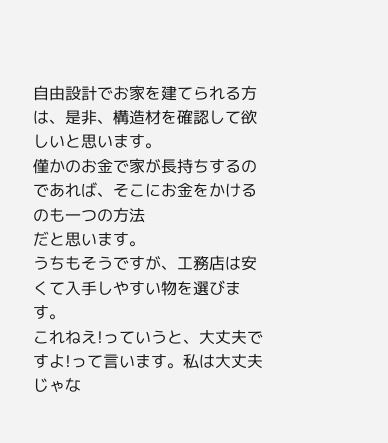自由設計でお家を建てられる方は、是非、構造材を確認して欲しいと思います。
僅かのお金で家が長持ちするのであれば、そこにお金をかけるのも一つの方法
だと思います。
うちもそうですが、工務店は安くて入手しやすい物を選びます。
これねえ!っていうと、大丈夫ですよ!って言います。私は大丈夫じゃな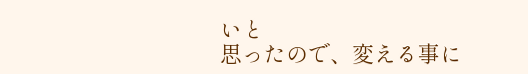いと
思ったので、変える事に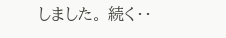しました。 続く・・